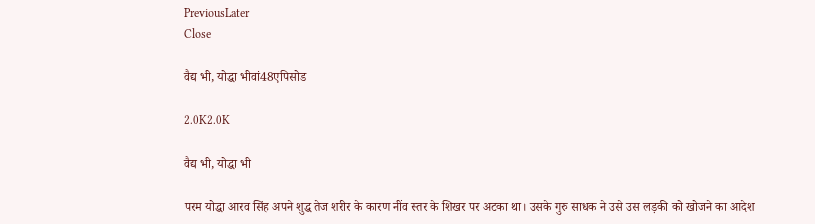PreviousLater
Close

वैद्य भी, योद्धा भीवां48एपिसोड

2.0K2.0K

वैद्य भी, योद्धा भी

परम योद्धा आरव सिंह अपने शुद्ध तेज शरीर के कारण नींव स्तर के शिखर पर अटका था। उसके गुरु साधक ने उसे उस लड़की को खोजने का आदेश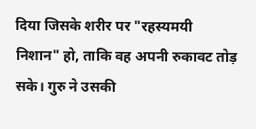दिया जिसके शरीर पर "रहस्यमयी निशान" हो, ताकि वह अपनी रुकावट तोड़ सके। गुरु ने उसकी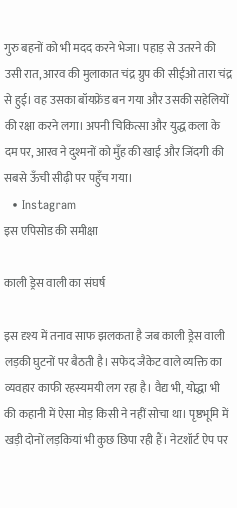गुरु बहनों को भी मदद करने भेजा। पहाड़ से उतरने की उसी रात, आरव की मुलाकात चंद्र ग्रुप की सीईओ तारा चंद्र से हुई। वह उसका बॉयफ्रेंड बन गया और उसकी सहेलियों की रक्षा करने लगा। अपनी चिकित्सा और युद्ध कला के दम पर, आरव ने दुश्मनों को मुँह की खाई और जिंदगी की सबसे ऊँची सीढ़ी पर पहुँच गया।
  • Instagram
इस एपिसोड की समीक्षा

काली ड्रेस वाली का संघर्ष

इस दृश्य में तनाव साफ झलकता है जब काली ड्रेस वाली लड़की घुटनों पर बैठती है। सफेद जैकेट वाले व्यक्ति का व्यवहार काफी रहस्यमयी लग रहा है। वैद्य भी, योद्धा भी की कहानी में ऐसा मोड़ किसी ने नहीं सोचा था। पृष्ठभूमि में खड़ी दोनों लड़कियां भी कुछ छिपा रही हैं। नेटशॉर्ट ऐप पर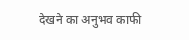देखने का अनुभव काफी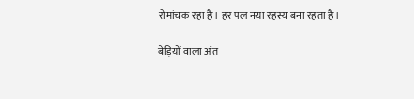रोमांचक रहा है। हर पल नया रहस्य बना रहता है।

बेड़ियों वाला अंत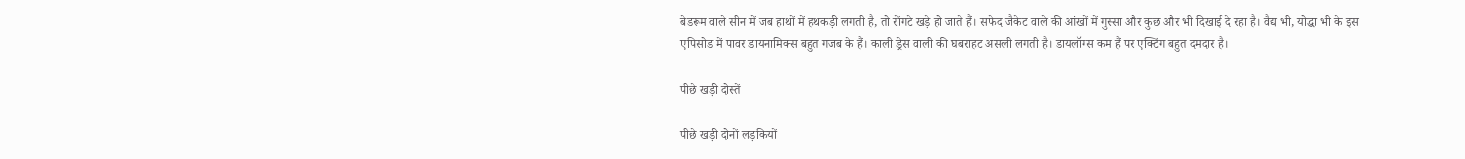बेडरूम वाले सीन में जब हाथों में हथकड़ी लगती है, तो रोंगटे खड़े हो जाते हैं। सफेद जैकेट वाले की आंखों में गुस्सा और कुछ और भी दिखाई दे रहा है। वैद्य भी, योद्धा भी के इस एपिसोड में पावर डायनामिक्स बहुत गजब के हैं। काली ड्रेस वाली की घबराहट असली लगती है। डायलॉग्स कम हैं पर एक्टिंग बहुत दमदार है।

पीछे खड़ी दोस्तें

पीछे खड़ी दोनों लड़कियों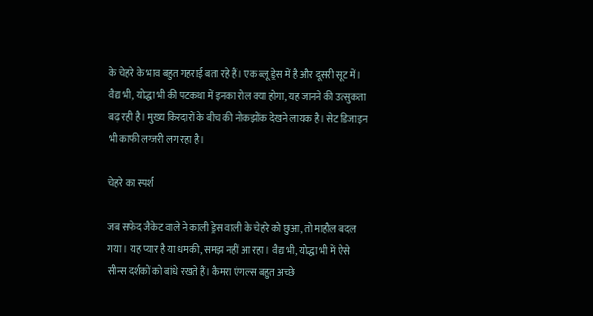के चेहरे के भाव बहुत गहराई बता रहे हैं। एक ब्लू ड्रेस में है और दूसरी सूट में। वैद्य भी, योद्धा भी की पटकथा में इनका रोल क्या होगा, यह जानने की उत्सुकता बढ़ रही है। मुख्य किरदारों के बीच की नोकझोंक देखने लायक है। सेट डिजाइन भी काफी लग्जरी लग रहा है।

चेहरे का स्पर्श

जब सफेद जैकेट वाले ने काली ड्रेस वाली के चेहरे को छुआ, तो माहौल बदल गया। यह प्यार है या धमकी, समझ नहीं आ रहा। वैद्य भी, योद्धा भी में ऐसे सीन्स दर्शकों को बांधे रखते हैं। कैमरा एंगल्स बहुत अच्छे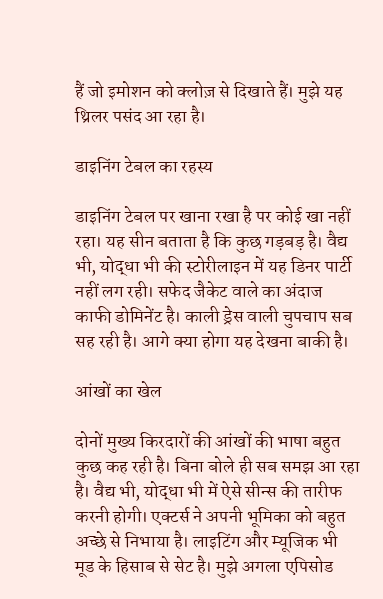हैं जो इमोशन को क्लोज़ से दिखाते हैं। मुझे यह थ्रिलर पसंद आ रहा है।

डाइनिंग टेबल का रहस्य

डाइनिंग टेबल पर खाना रखा है पर कोई खा नहीं रहा। यह सीन बताता है कि कुछ गड़बड़ है। वैद्य भी, योद्धा भी की स्टोरीलाइन में यह डिनर पार्टी नहीं लग रही। सफेद जैकेट वाले का अंदाज काफी डोमिनेंट है। काली ड्रेस वाली चुपचाप सब सह रही है। आगे क्या होगा यह देखना बाकी है।

आंखों का खेल

दोनों मुख्य किरदारों की आंखों की भाषा बहुत कुछ कह रही है। बिना बोले ही सब समझ आ रहा है। वैद्य भी, योद्धा भी में ऐसे सीन्स की तारीफ करनी होगी। एक्टर्स ने अपनी भूमिका को बहुत अच्छे से निभाया है। लाइटिंग और म्यूजिक भी मूड के हिसाब से सेट है। मुझे अगला एपिसोड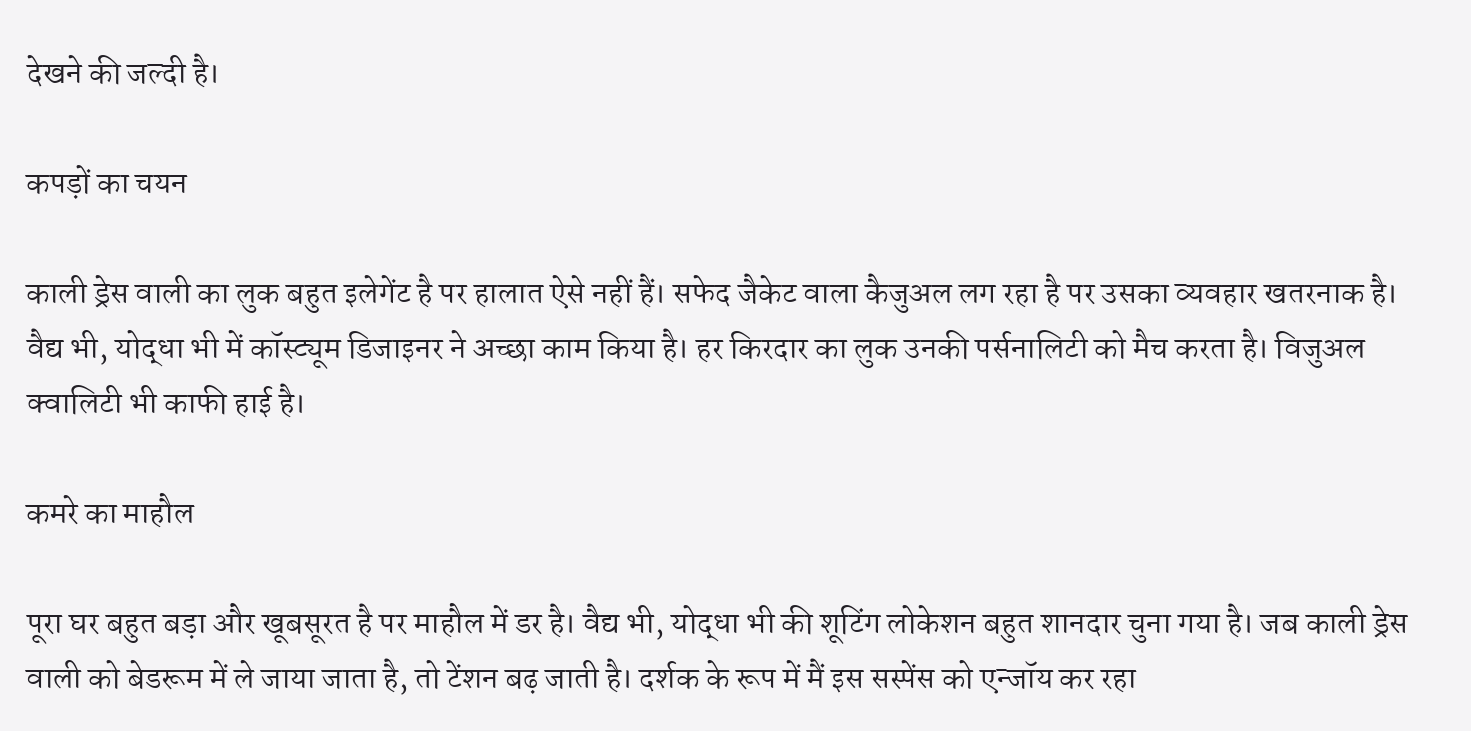देखने की जल्दी है।

कपड़ों का चयन

काली ड्रेस वाली का लुक बहुत इलेगेंट है पर हालात ऐसे नहीं हैं। सफेद जैकेट वाला कैजुअल लग रहा है पर उसका व्यवहार खतरनाक है। वैद्य भी, योद्धा भी में कॉस्ट्यूम डिजाइनर ने अच्छा काम किया है। हर किरदार का लुक उनकी पर्सनालिटी को मैच करता है। विजुअल क्वालिटी भी काफी हाई है।

कमरे का माहौल

पूरा घर बहुत बड़ा और खूबसूरत है पर माहौल में डर है। वैद्य भी, योद्धा भी की शूटिंग लोकेशन बहुत शानदार चुना गया है। जब काली ड्रेस वाली को बेडरूम में ले जाया जाता है, तो टेंशन बढ़ जाती है। दर्शक के रूप में मैं इस सस्पेंस को एन्जॉय कर रहा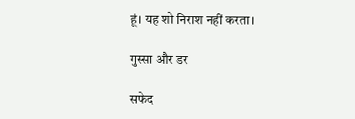हूं। यह शो निराश नहीं करता।

गुस्सा और डर

सफेद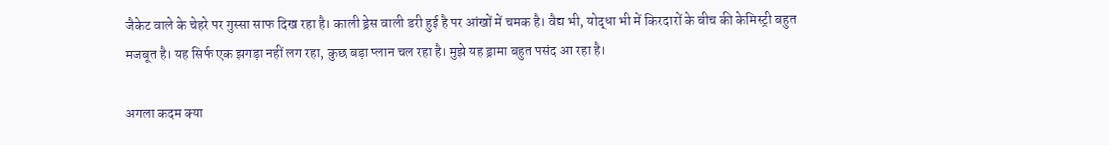जैकेट वाले के चेहरे पर गुस्सा साफ दिख रहा है। काली ड्रेस वाली डरी हुई है पर आंखों में चमक है। वैद्य भी, योद्धा भी में किरदारों के बीच की केमिस्ट्री बहुत मजबूत है। यह सिर्फ एक झगड़ा नहीं लग रहा, कुछ बड़ा प्लान चल रहा है। मुझे यह ड्रामा बहुत पसंद आ रहा है।

अगला कदम क्या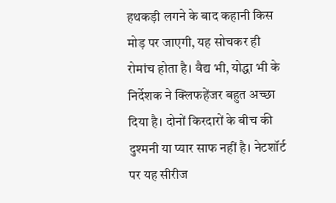हथकड़ी लगने के बाद कहानी किस मोड़ पर जाएगी, यह सोचकर ही रोमांच होता है। वैद्य भी, योद्धा भी के निर्देशक ने क्लिफहेंजर बहुत अच्छा दिया है। दोनों किरदारों के बीच की दुश्मनी या प्यार साफ नहीं है। नेटशॉर्ट पर यह सीरीज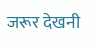जरूर देखनी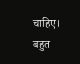चाहिए। बहुत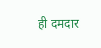ही दमदार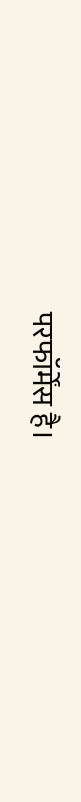परफॉर्मेंस है।